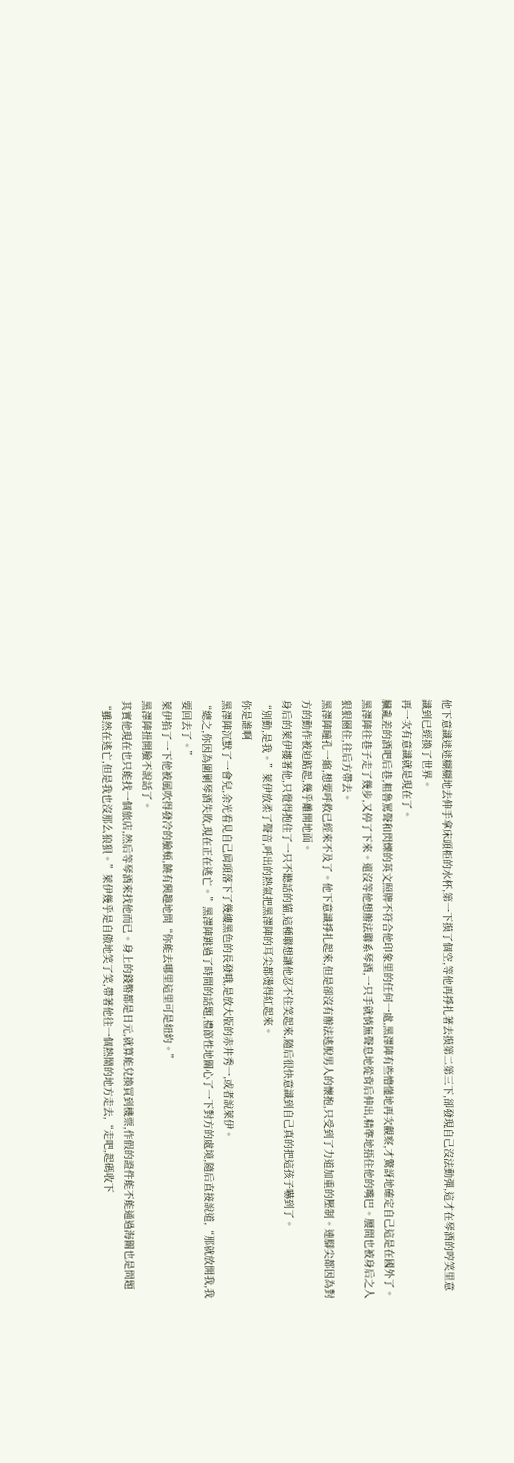他下意識迷迷糊糊地去伸手拿床頭柜的水杯,第一下摸了個空,等他再掙扎著去摸第二第三下,卻發現自己沒法動彈,這才在琴酒的哼笑里意識到已經換了世界。
再一次有意識就是現在了。
臟亂差的酒吧后巷,粗魯罵聲和閃爍的英文照牌不符合他印象里的任何一處,黑澤陣有些懵懂地再次觀察,才驚訝地確定自己這是在國外了。
黑澤陣往巷子走了幾步,又停了下來。還沒等他想辦法聯系琴酒,一只手就悄無聲息地從背后伸出,精準地捂住他的嘴巴。腰間也被身后之人狠狠圈住,往后方帶去。
黑澤陣瞳孔一縮,想要呼救已經來不及了。他下意識掙扎起來,但是卻沒有辦法逃脫男人的懷抱,只受到了力道加重的壓制。連腳尖都因為對方的動作被迫踮起,幾乎離開地面。
身后的萊伊摟著他,只覺得抱住了一只不聽話的貓,這種聯想讓他忍不住笑起來,隨后很快意識到自己真的把這孩子嚇到了。
“別動,是我。”萊伊放柔了聲音,呼出的熱氣把黑澤陣的耳尖都燙得紅起來。
你是誰啊
黑澤陣沉默了一會兒,余光看見自己肩頭落下了幾縷黑色的長發哦,是放大版的赤井秀一,或者說萊伊。
“總之,你因為圍剿琴酒失敗,現在正在逃亡。”黑澤陣跳過了時間的話題,禮節性地關心了一下對方的處境,隨后直接說道,“那就放開我,我要回去了。”
萊伊掐了一下他被風吹得發冷的臉頰,饒有興趣地問“你能去哪里這里可是紐約。”
黑澤陣扭開臉不說話了。
其實他現在也只能找一個旅店,然后等琴酒來找他而已。身上的錢幣都是日元,就算能兌換買到機票,作假的證件能不能通過海關也是問題
“雖然在逃亡,但是我也沒那么狼狽。”萊伊幾乎是自傲地笑了笑,帶著他往一個熱鬧的地方走去,“走吧,起碼收下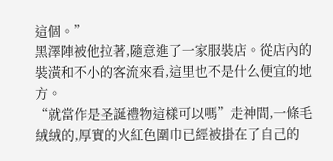這個。”
黑澤陣被他拉著,隨意進了一家服裝店。從店內的裝潢和不小的客流來看,這里也不是什么便宜的地方。
“就當作是圣誕禮物這樣可以嗎”走神間,一條毛絨絨的,厚實的火紅色圍巾已經被掛在了自己的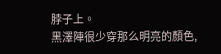脖子上。
黑澤陣很少穿那么明亮的顏色,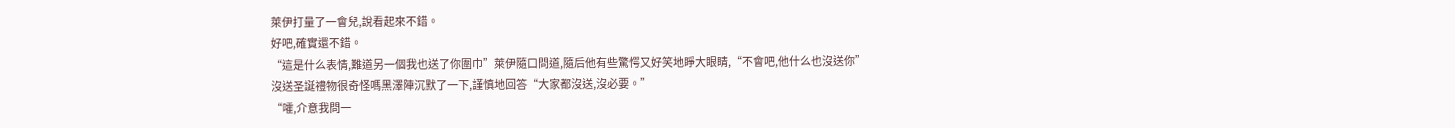萊伊打量了一會兒,說看起來不錯。
好吧,確實還不錯。
“這是什么表情,難道另一個我也送了你圍巾”萊伊隨口問道,隨后他有些驚愕又好笑地睜大眼睛,“不會吧,他什么也沒送你”
沒送圣誕禮物很奇怪嗎黑澤陣沉默了一下,謹慎地回答“大家都沒送,沒必要。”
“嚯,介意我問一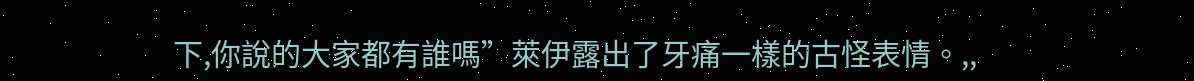下,你說的大家都有誰嗎”萊伊露出了牙痛一樣的古怪表情。,,